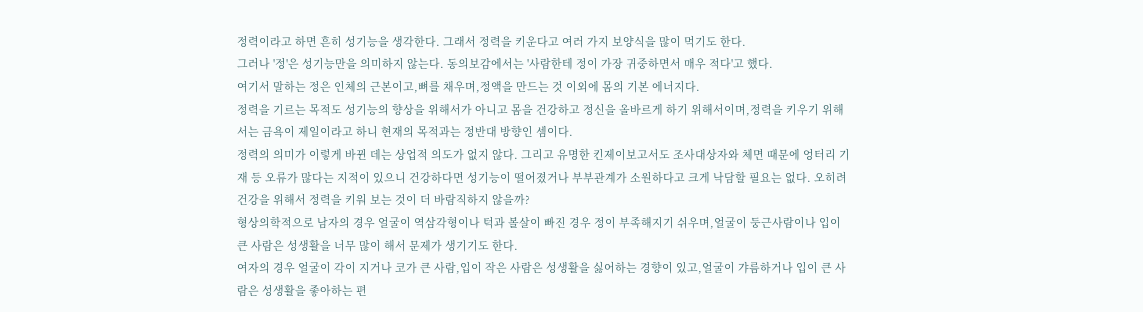정력이라고 하면 흔히 성기능을 생각한다. 그래서 정력을 키운다고 여러 가지 보양식을 많이 먹기도 한다.
그러나 '정'은 성기능만을 의미하지 않는다. 동의보감에서는 '사람한테 정이 가장 귀중하면서 매우 적다'고 했다.
여기서 말하는 정은 인체의 근본이고,뼈를 채우며,정액을 만드는 것 이외에 몸의 기본 에너지다.
정력을 기르는 목적도 성기능의 향상을 위해서가 아니고 몸을 건강하고 정신을 올바르게 하기 위해서이며,정력을 키우기 위해서는 금욕이 제일이라고 하니 현재의 목적과는 정반대 방향인 셈이다.
정력의 의미가 이렇게 바뀐 데는 상업적 의도가 없지 않다. 그리고 유명한 킨제이보고서도 조사대상자와 체면 때문에 엉터리 기재 등 오류가 많다는 지적이 있으니 건강하다면 성기능이 떨어졌거나 부부관계가 소원하다고 크게 낙담할 필요는 없다. 오히려 건강을 위해서 정력을 키워 보는 것이 더 바람직하지 않을까?
형상의학적으로 남자의 경우 얼굴이 역삼각형이나 턱과 볼살이 빠진 경우 정이 부족해지기 쉬우며,얼굴이 둥근사람이나 입이 큰 사람은 성생활을 너무 많이 해서 문제가 생기기도 한다.
여자의 경우 얼굴이 각이 지거나 코가 큰 사람,입이 작은 사람은 성생활을 싫어하는 경향이 있고,얼굴이 갸름하거나 입이 큰 사람은 성생활을 좋아하는 편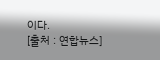이다.
[출처 : 연합뉴스]